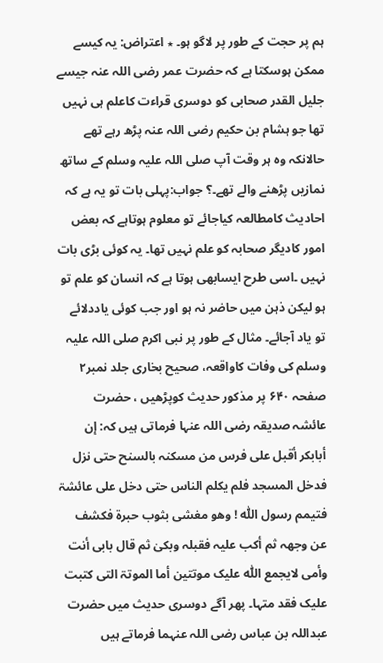ہم پر حجت کے طور پر لاگو ہو۔ ٭ اعتراض: یہ کیسے ممکن ہوسکتا ہے کہ حضرت عمر رضی اللہ عنہ جیسے جلیل القدر صحابی کو دوسری قراءت کاعلم ہی نہیں تھا جو ہشام بن حکیم رضی اللہ عنہ پڑھ رہے تھے حالانکہ وہ ہر وقت آپ صلی اللہ علیہ وسلم کے ساتھ نمازیں پڑھنے والے تھے۔؟ جواب:پہلی بات تو یہ ہے کہ احادیث کامطالعہ کیاجائے تو معلوم ہوتاہے کہ بعض امور کادیگر صحابہ کو علم نہیں تھا۔ یہ کوئی بڑی بات نہیں ۔اسی طرح ایسابھی ہوتا ہے کہ انسان کو علم تو ہو لیکن ذہن میں حاضر نہ ہو اور جب کوئی یاددلائے تو یاد آجائے۔ مثال کے طور پر نبی اکرم صلی اللہ علیہ وسلم کی وفات کاواقعہ، صحیح بخاری جلد نمبر۲ صفحہ ۶۴۰ پر مذکور حدیث کوپڑھیں ، حضرت عائشہ صدیقہ رضی اللہ عنہا فرماتی ہیں کہ: إن أبابکر أقبل علی فرس من مسکنہ بالسنح حتی نزل فدخل المسجد فلم یکلم الناس حتی دخل علی عائشۃ فتیمم رسول اللّٰہ ! وھو مغشی بثوب حبرۃ فکشف عن وجھہ ثم أکب علیہ فقبلہ وبکیٰ ثم قال بابی أنت وأمی لایجمع اللّٰہ علیک موتتین أما الموتۃ التی کتبت علیک فقد متہا۔ پھر آگے دوسری حدیث میں حضرت عبداللہ بن عباس رضی اللہ عنہما فرماتے ہیں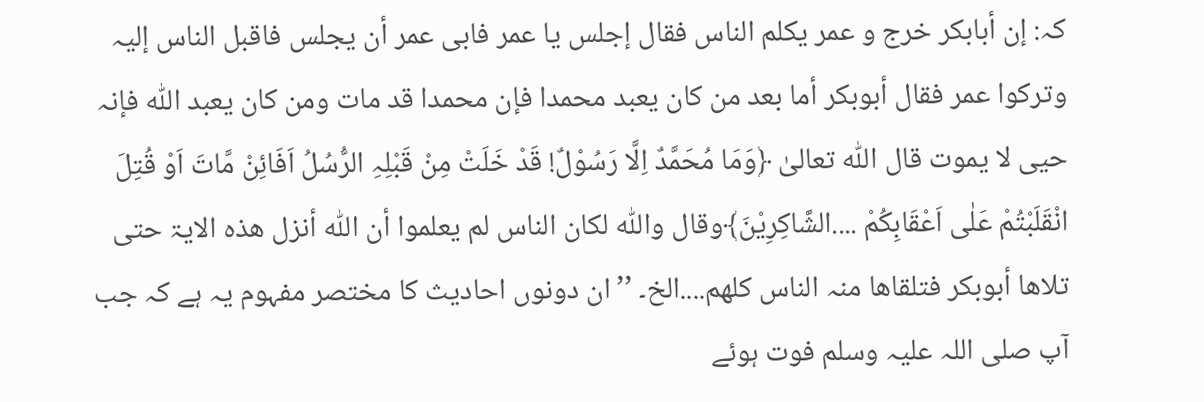کہ: إن أبابکر خرج و عمر یکلم الناس فقال إجلس یا عمر فابی عمر أن یجلس فاقبل الناس إلیہ وترکوا عمر فقال أبوبکر أما بعد من کان یعبد محمدا فإن محمدا قد مات ومن کان یعبد اللّٰہ فإنہ حیی لا یموت قال اللّٰہ تعالیٰ ﴿وَمَا مُحَمَّدٌ اِلَّا رَسُوْلٌ! قَدْ خَلَتْ مِنْ قَبْلِہِ الرُّسُلُ اَفَائِنْ مَّاتَ اَوْ قُتِلَ انْقَلَبْتُمْ عَلٰی اَعْقَابِکُمْ ....الشَّاکِرِیْنَ﴾وقال واللّٰہ لکان الناس لم یعلموا أن اللّٰہ أنزل ھذہ الایۃ حتی تلاھا أبوبکر فتلقاھا منہ الناس کلھم....الخ۔ ’’ان دونوں احادیث کا مختصر مفہوم یہ ہے کہ جب آپ صلی اللہ علیہ وسلم فوت ہوئے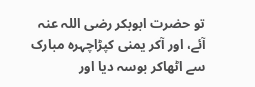تو حضرت ابوبکر رضی اللہ عنہ آئے، اور آکر یمنی کپڑاچہرہ مبارک سے اٹھاکر بوسہ دیا اور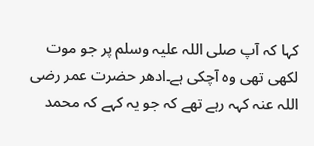کہا کہ آپ صلی اللہ علیہ وسلم پر جو موت لکھی تھی وہ آچکی ہے۔ادھر حضرت عمر رضی اللہ عنہ کہہ رہے تھے کہ جو یہ کہے کہ محمد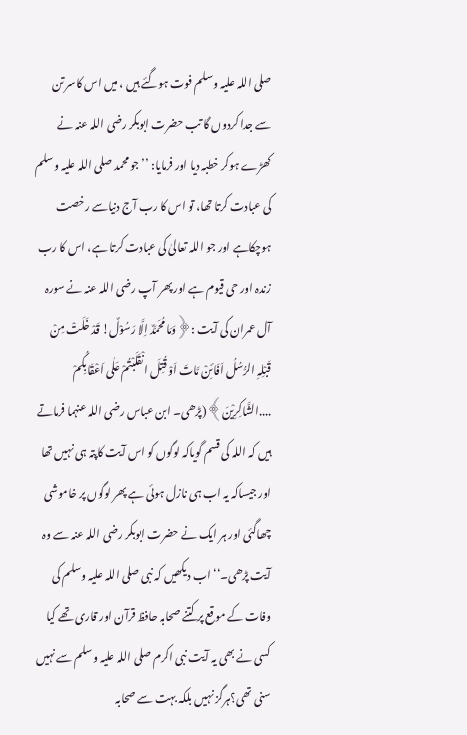صلی اللہ علیہ وسلم فوت ہوگئے ہیں ، میں اس کاسر تن سے جدا کردوں گا تب حضرت ابوبکر رضی اللہ عنہ نے کھڑے ہوکر خطبہ دیا اور فرمایا: ’’جو محمد صلی اللہ علیہ وسلم کی عبادت کرتا تھا، تو اس کا رب آج دنیاسے رخصت ہوچکاہے اور جو اللہ تعالیٰ کی عبادت کرتا ہے، اس کا رب زندہ اور حی قیوم ہے اور پھر آپ رضی اللہ عنہ نے سورہ آل عمران کی آیت :﴿وَمَا مُحَمَّدٌ اِلَّا رَسُوْلٌ! قَدْ خَلَتْ مِنْ قَبْلِہِ الرُّسُلُ اَفَائِنْ مَّاتَ اَوْ قُتِلَ انْقَلَبْتُمْ عَلٰی اَعْقَابِکُمْ ....الشَّاکِرِیْنَ﴾(پڑھی۔ ابن عباس رضی اللہ عنہما فرماتے ہیں کہ اللہ کی قسم گویاکہ لوگوں کو اس آیت کاپتہ ہی نہیں تھا اور جیساکہ یہ اب ہی نازل ہوئی ہے پھر لوگوں پر خاموشی چھاگئی اور ہر ایک نے حضرت ابوبکر رضی اللہ عنہ سے وہ آیت پڑھی۔‘‘ اب دیکھیں کہ نبی صلی اللہ علیہ وسلم کی وفات کے موقع پر کتنے صحابہ حافظ قرآن اور قاری تھے کیا کسی نے بھی یہ آیت نبی اکرم صلی اللہ علیہ وسلم سے نہیں سنی تھی؟ہرگز نہیں بلکہ بہت سے صحابہ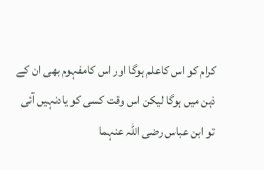کرام کو اس کاعلم ہوگا اور اس کامفہوم بھی ان کے ذہن میں ہوگا لیکن اس وقت کسی کو یادنہیں آئی تو ابن عباس رضی اللہ عنہما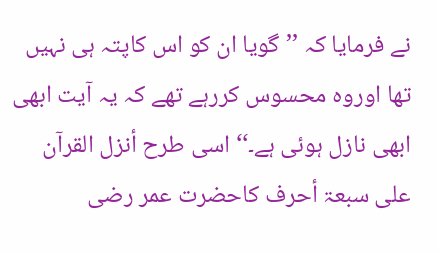نے فرمایا کہ ’’گویا ان کو اس کاپتہ ہی نہیں تھا اوروہ محسوس کررہے تھے کہ یہ آیت ابھی ابھی نازل ہوئی ہے۔‘‘ اسی طرح أنزل القرآن علی سبعۃ أحرف کاحضرت عمر رضی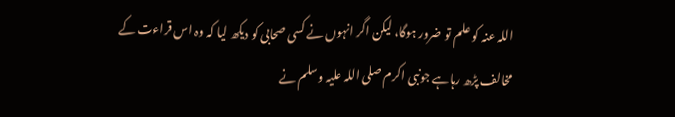اللہ عنہ کو علم تو ضرور ہوگا، لیکن اگر انہوں نے کسی صحابی کو دیکھ لیا کہ وہ اس قراءت کے مخالف پڑھ رہاہے جونبی اکرم صلی اللہ علیہ وسلم نے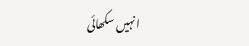انہیں سکھائی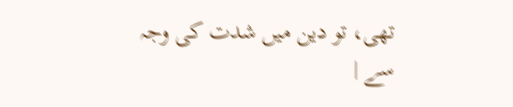تھی، تو دین میں شدت کی وجہ سے |